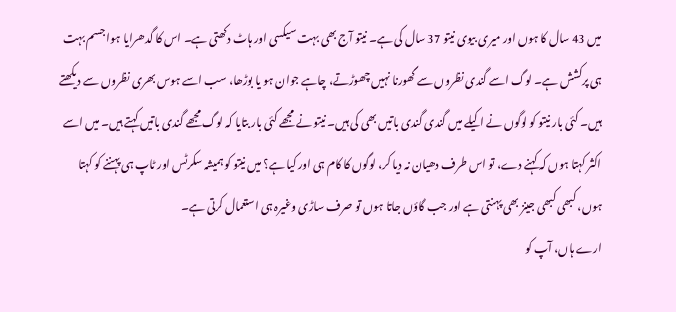میں 43 سال کا ہوں اور میری بیوی نیتو 37 سال کی ہے۔ نیتو آج بھی بہت سیکسی اور ہاٹ دکھتی ہے۔ اس کا گدھرایا ہوا جسم بہت ہی پرکشش ہے۔ لوگ اسے گندی نظروں سے گھورنا نہیں چھوڑتے، چاہے جوان ہو یا بوڑھا، سب اسے ہوس بھری نظروں سے دیکھتے ہیں۔ کئی بار نیتو کو لوگوں نے اکیلے میں گندی گندی باتیں بھی کی ہیں۔ نیتو نے مجھے کئی بار بتایا کہ لوگ مجھے گندی باتیں کہتے ہیں۔ میں اسے اکثر کہتا ہوں کہ کہنے دے، تو اس طرف دھیان نہ دیا کر، لوگوں کا کام ہی اور کیا ہے؟ میں نیتو کو ہمیشہ سکرٹس اور ٹاپ ہی پہننے کو کہتا ہوں، کبھی کبھی جینز بھی پہنتی ہے اور جب گاؤں جاتا ہوں تو صرف ساڑی وغیرہ ہی استعمال کرتی ہے۔
ارے ہاں، آپ کو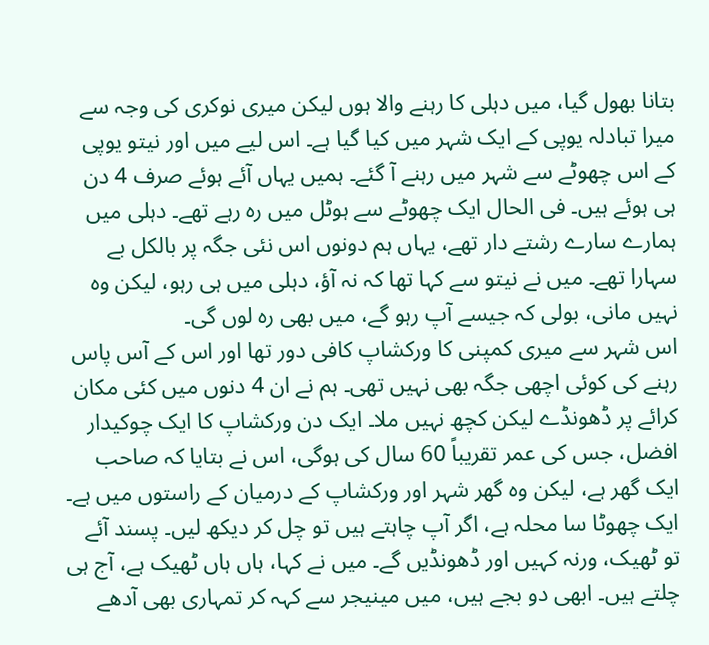بتانا بھول گیا، میں دہلی کا رہنے والا ہوں لیکن میری نوکری کی وجہ سے میرا تبادلہ یوپی کے ایک شہر میں کیا گیا ہے۔ اس لیے میں اور نیتو یوپی کے اس چھوٹے سے شہر میں رہنے آ گئے۔ ہمیں یہاں آئے ہوئے صرف 4 دن ہی ہوئے ہیں۔ فی الحال ایک چھوٹے سے ہوٹل میں رہ رہے تھے۔ دہلی میں ہمارے سارے رشتے دار تھے، یہاں ہم دونوں اس نئی جگہ پر بالکل بے سہارا تھے۔ میں نے نیتو سے کہا تھا کہ نہ آؤ، دہلی میں ہی رہو، لیکن وہ نہیں مانی، بولی کہ جیسے آپ رہو گے، میں بھی رہ لوں گی۔
اس شہر سے میری کمپنی کا ورکشاپ کافی دور تھا اور اس کے آس پاس رہنے کی کوئی اچھی جگہ بھی نہیں تھی۔ ہم نے ان 4 دنوں میں کئی مکان کرائے پر ڈھونڈے لیکن کچھ نہیں ملا۔ ایک دن ورکشاپ کا ایک چوکیدار افضل، جس کی عمر تقریباً 60 سال کی ہوگی، اس نے بتایا کہ صاحب ایک گھر ہے، لیکن وہ گھر شہر اور ورکشاپ کے درمیان کے راستوں میں ہے۔ ایک چھوٹا سا محلہ ہے، اگر آپ چاہتے ہیں تو چل کر دیکھ لیں۔ پسند آئے تو ٹھیک، ورنہ کہیں اور ڈھونڈیں گے۔ میں نے کہا، ہاں ہاں ٹھیک ہے، آج ہی چلتے ہیں۔ ابھی دو بجے ہیں، میں مینیجر سے کہہ کر تمہاری بھی آدھے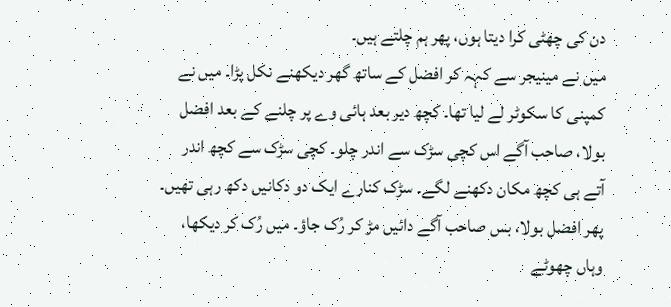دن کی چھٹی کرا دیتا ہوں، پھر ہم چلتے ہیں۔
میں نے مینیجر سے کہہ کر افضل کے ساتھ گھر دیکھنے نکل پڑا۔ میں نے کمپنی کا سکوٹر لے لیا تھا۔ کچھ دیر بعد ہائی وے پر چلنے کے بعد افضل بولا، صاحب آگے اس کچی سڑک سے اندر چلو۔ کچی سڑک سے کچھ اندر آتے ہی کچھ مکان دکھنے لگے۔ سڑک کنارے ایک دو دکانیں دکھ رہی تھیں۔ پھر افضل بولا، بس صاحب آگے دائیں مڑ کر رُک جاؤ۔ میں رُک کر دیکھا، وہاں چھوٹے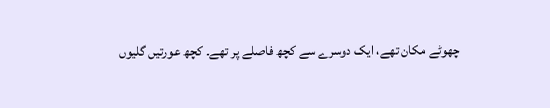چھوٹے مکان تھے، ایک دوسرے سے کچھ فاصلے پر تھے۔ کچھ عورتیں گلیوں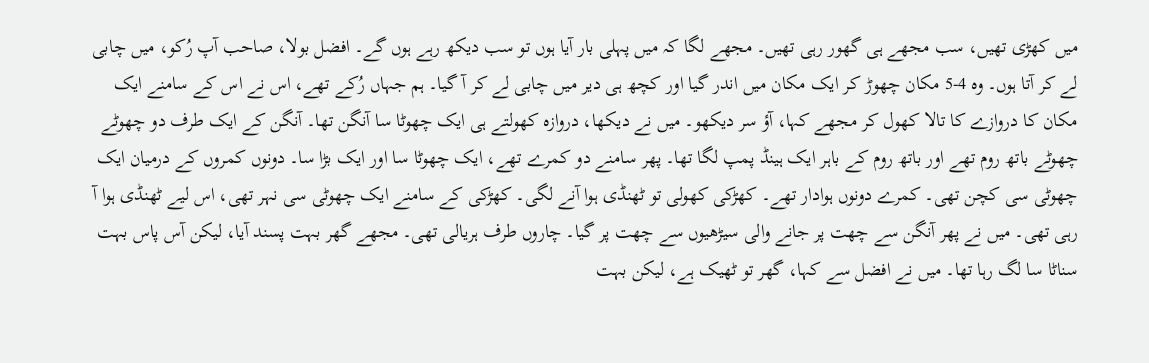میں کھڑی تھیں، سب مجھے ہی گھور رہی تھیں۔ مجھے لگا کہ میں پہلی بار آیا ہوں تو سب دیکھ رہے ہوں گے۔ افضل بولا، صاحب آپ رُکو، میں چابی لے کر آتا ہوں۔ وہ 4-5 مکان چھوڑ کر ایک مکان میں اندر گیا اور کچھ ہی دیر میں چابی لے کر آ گیا۔ ہم جہاں رُکے تھے، اس نے اس کے سامنے ایک مکان کا دروازے کا تالا کھول کر مجھے کہا، آؤ سر دیکھو۔ میں نے دیکھا، دروازہ کھولتے ہی ایک چھوٹا سا آنگن تھا۔ آنگن کے ایک طرف دو چھوٹے چھوٹے باتھ روم تھے اور باتھ روم کے باہر ایک ہینڈ پمپ لگا تھا۔ پھر سامنے دو کمرے تھے، ایک چھوٹا سا اور ایک بڑا سا۔ دونوں کمروں کے درمیان ایک چھوٹی سی کچن تھی۔ کمرے دونوں ہوادار تھے۔ کھڑکی کھولی تو ٹھنڈی ہوا آنے لگی۔ کھڑکی کے سامنے ایک چھوٹی سی نہر تھی، اس لیے ٹھنڈی ہوا آ رہی تھی۔ میں نے پھر آنگن سے چھت پر جانے والی سیڑھیوں سے چھت پر گیا۔ چاروں طرف ہریالی تھی۔ مجھے گھر بہت پسند آیا، لیکن آس پاس بہت سناٹا سا لگ رہا تھا۔ میں نے افضل سے کہا، گھر تو ٹھیک ہے، لیکن بہت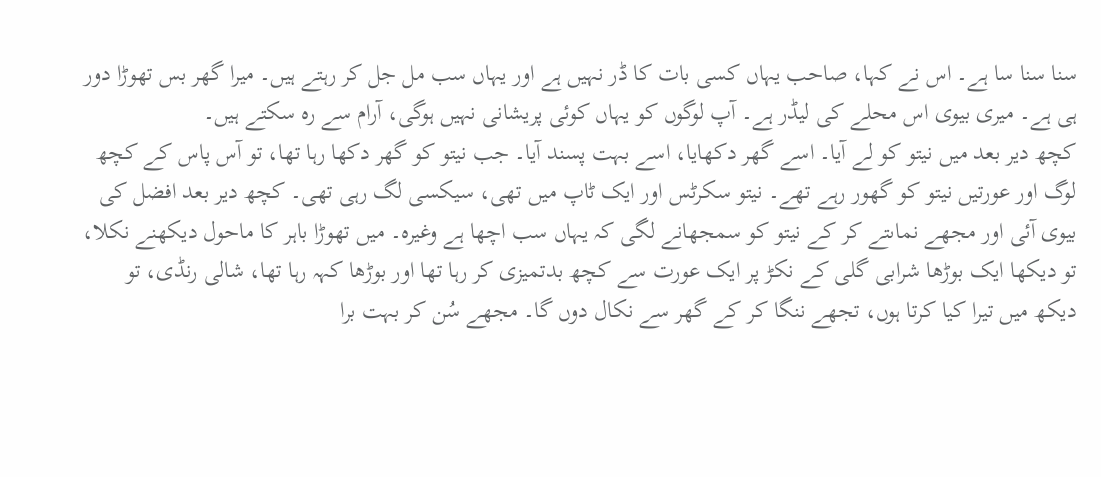سنا سنا سا ہے۔ اس نے کہا، صاحب یہاں کسی بات کا ڈر نہیں ہے اور یہاں سب مل جل کر رہتے ہیں۔ میرا گھر بس تھوڑا دور ہی ہے۔ میری بیوی اس محلے کی لیڈر ہے۔ آپ لوگوں کو یہاں کوئی پریشانی نہیں ہوگی، آرام سے رہ سکتے ہیں۔
کچھ دیر بعد میں نیتو کو لے آیا۔ اسے گھر دکھایا، اسے بہت پسند آیا۔ جب نیتو کو گھر دکھا رہا تھا، تو آس پاس کے کچھ لوگ اور عورتیں نیتو کو گھور رہے تھے۔ نیتو سکرٹس اور ایک ٹاپ میں تھی، سیکسی لگ رہی تھی۔ کچھ دیر بعد افضل کی بیوی آئی اور مجھے نماںتے کر کے نیتو کو سمجھانے لگی کہ یہاں سب اچھا ہے وغیرہ۔ میں تھوڑا باہر کا ماحول دیکھنے نکلا، تو دیکھا ایک بوڑھا شرابی گلی کے نکڑ پر ایک عورت سے کچھ بدتمیزی کر رہا تھا اور بوڑھا کہہ رہا تھا، شالی رنڈی، تو دیکھ میں تیرا کیا کرتا ہوں، تجھے ننگا کر کے گھر سے نکال دوں گا۔ مجھے سُن کر بہت برا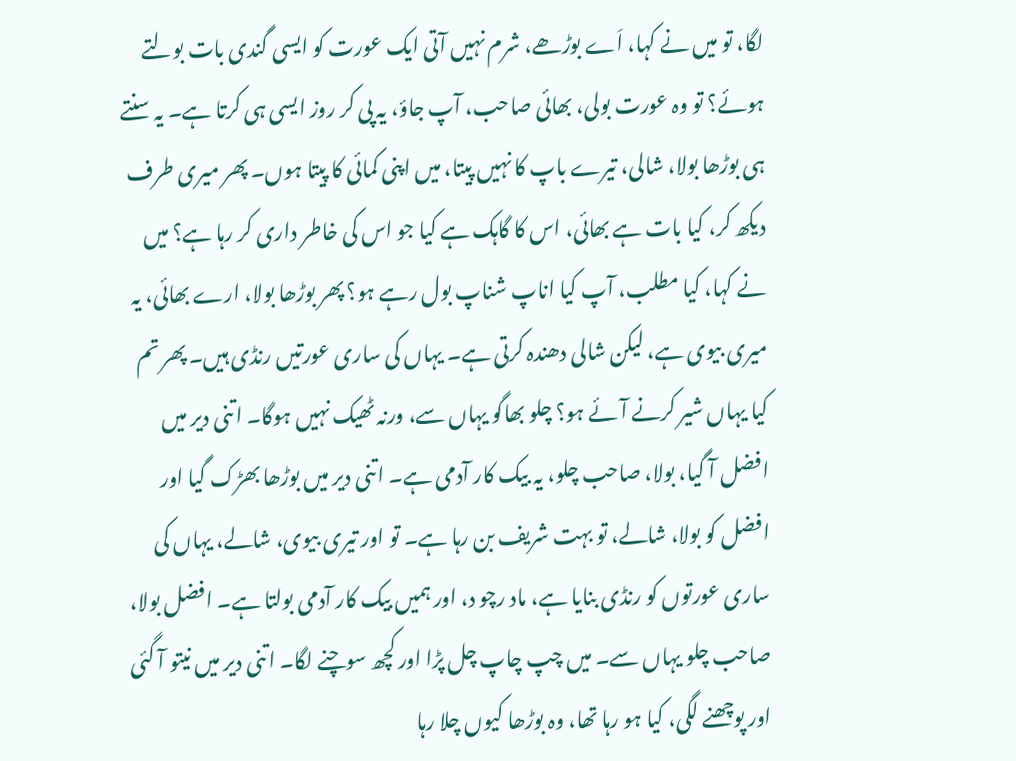لگا، تو میں نے کہا، اَے بوڑھے، شرم نہیں آتی ایک عورت کو ایسی گندی بات بولتے ہوئے؟ تو وہ عورت بولی، بھائی صاحب، آپ جاؤ، یہ پی کر روز ایسی ہی کرتا ہے۔ یہ سنتے ہی بوڑھا بولا، شالی، تیرے باپ کا نہیں پیتا، میں اپنی کمائی کا پیتا ہوں۔ پھر میری طرف دیکھ کر، کیا بات ہے بھائی، اس کا گاہک ہے کیا جو اس کی خاطر داری کر رہا ہے؟ میں نے کہا، کیا مطلب، آپ کیا اناپ شناپ بول رہے ہو؟ پھر بوڑھا بولا، ارے بھائی، یہ میری بیوی ہے، لیکن شالی دھندہ کرتی ہے۔ یہاں کی ساری عورتیں رنڈی ہیں۔ پھر تم کیا یہاں شیر کرنے آئے ہو؟ چلو بھاگو یہاں سے، ورنہ ٹھیک نہیں ہوگا۔ اتنی دیر میں افضل آ گیا، بولا، صاحب چلو، یہ بیک کار آدمی ہے۔ اتنی دیر میں بوڑھا بھڑک گیا اور افضل کو بولا، شالے، تو بہت شریف بن رہا ہے۔ تو اور تیری بیوی، شالے، یہاں کی ساری عورتوں کو رنڈی بنایا ہے، ماد رچو د، اور ہمیں بیک کار آدمی بولتا ہے۔ افضل بولا، صاحب چلو یہاں سے۔ میں چپ چاپ چل پڑا اور کچھ سوچنے لگا۔ اتنی دیر میں نیتو آ گئی اور پوچھنے لگی، کیا ہو رہا تھا، وہ بوڑھا کیوں چلا رہا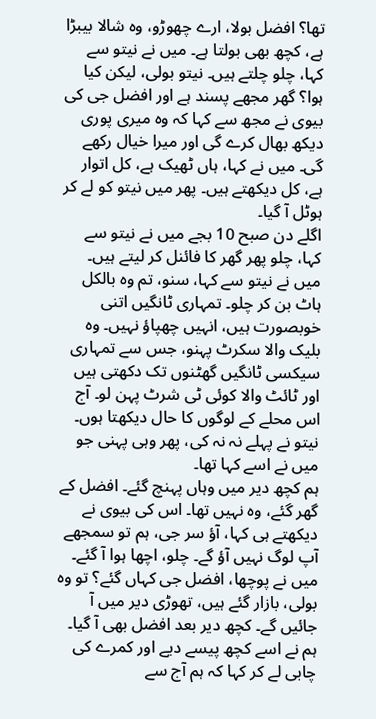تھا؟ افضل بولا، ارے چھوڑو، وہ شالا بیبڑا ہے، کچھ بھی بولتا ہے۔ میں نے نیتو سے کہا، چلو چلتے ہیں۔ نیتو بولی، لیکن کیا ہوا؟ گھر مجھے پسند ہے اور افضل جی کی بیوی نے مجھ سے کہا کہ وہ میری پوری دیکھ بھال کرے گی اور میرا خیال رکھے گی۔ میں نے کہا، ہاں ٹھیک ہے، کل اتوار ہے، کل دیکھتے ہیں۔ پھر میں نیتو کو لے کر ہوٹل آ گیا۔
اگلے دن صبح 10 بجے میں نے نیتو سے کہا، چلو پھر گھر کا فائنل کر لیتے ہیں۔ میں نے نیتو سے کہا، سنو، تم وہ بالکل ہاٹ بن کر چلو۔ تمہاری ٹانگیں اتنی خوبصورت ہیں، انہیں چھپاؤ نہیں۔ وہ بلیک والا سکرٹ پہنو، جس سے تمہاری سیکسی ٹانگیں گھٹنوں تک دکھتی ہیں اور ٹائٹ والا کوئی ٹی شرٹ پہن لو۔ آج اس محلے کے لوگوں کا حال دیکھتا ہوں۔ نیتو نے پہلے نہ نہ کی، پھر وہی پہنی جو میں نے اسے کہا تھا۔
ہم کچھ دیر میں وہاں پہنچ گئے۔ افضل کے گھر گئے، وہ نہیں تھا۔ اس کی بیوی نے دیکھتے ہی کہا، آؤ سر جی، ہم تو سمجھے آپ لوگ نہیں آؤ گے۔ چلو، اچھا ہوا آ گئے۔ میں نے پوچھا، افضل جی کہاں گئے؟ تو وہ بولی، بازار گئے ہیں، تھوڑی دیر میں آ جائیں گے۔ کچھ دیر بعد افضل بھی آ گیا۔ ہم نے اسے کچھ پیسے دیے اور کمرے کی چابی لے کر کہا کہ ہم آج سے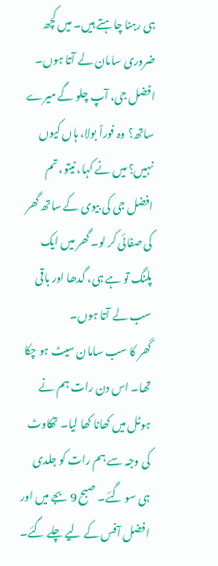ہی رہنا چاہتے ہیں۔ میں کچھ ضروری سامان لے آتا ہوں۔ افضل جی، آپ چلو گے میرے ساتھ؟ وہ فوراً بولا، ہاں کیوں نہیں؟ میں نے کہا، نیتو، تم افضل جی کی بیوی کے ساتھ گھر کی صفائی کر لو۔ گھر میں ایک پلنگ تو ہے ہی، گدھا اور باقی سب لے آتا ہوں۔
گھر کا سب سامان سیٹ ہو چکا تھا۔ اس دن رات ہم نے ہوٹل میں کھانا کھا لیا۔ تھکاوٹ کی وجہ سے ہم رات کو جلدی ہی سو گئے۔ صبح 9 بجے میں اور افضل آفس کے لیے چلے گئے۔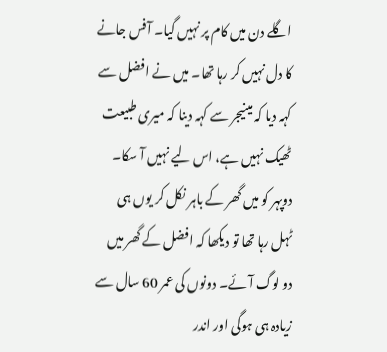اگلے دن میں کام پر نہیں گیا۔ آفس جانے کا دل نہیں کر رہا تھا۔ میں نے افضل سے کہہ دیا کہ مینیجر سے کہہ دینا کہ میری طبیعت ٹھیک نہیں ہے، اس لیے نہیں آ سکا۔
دوپہر کو میں گھر کے باہر نکل کر یوں ہی ٹہل رہا تھا تو دیکھا کہ افضل کے گھر میں دو لوگ آئے۔ دونوں کی عمر 60 سال سے زیادہ ہی ہوگی اور اندر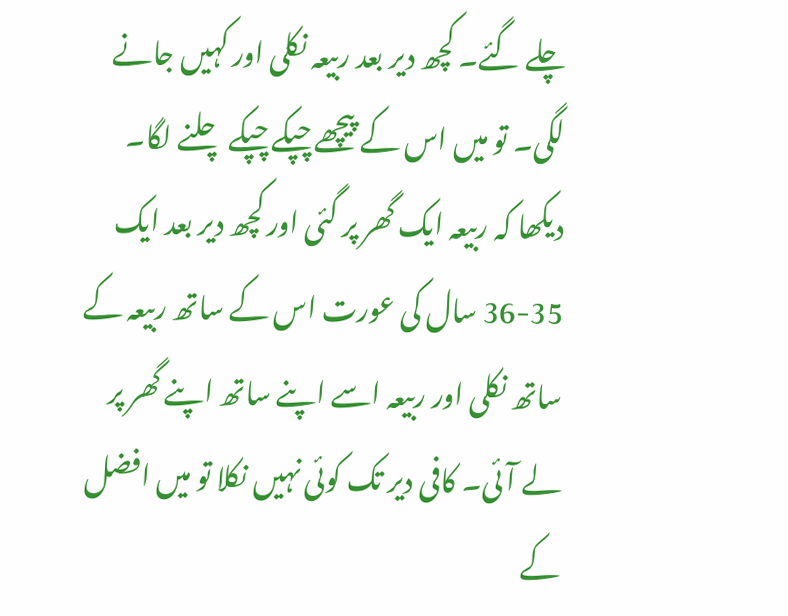چلے گئے۔ کچھ دیر بعد ربیعہ نکلی اور کہیں جانے لگی۔ تو میں اس کے پیچھے چپکے چپکے چلنے لگا۔ دیکھا کہ ربیعہ ایک گھر پر گئی اور کچھ دیر بعد ایک 35-36 سال کی عورت اس کے ساتھ ربیعہ کے ساتھ نکلی اور ربیعہ اسے اپنے ساتھ اپنے گھر پر لے آئی۔ کافی دیر تک کوئی نہیں نکلا تو میں افضل کے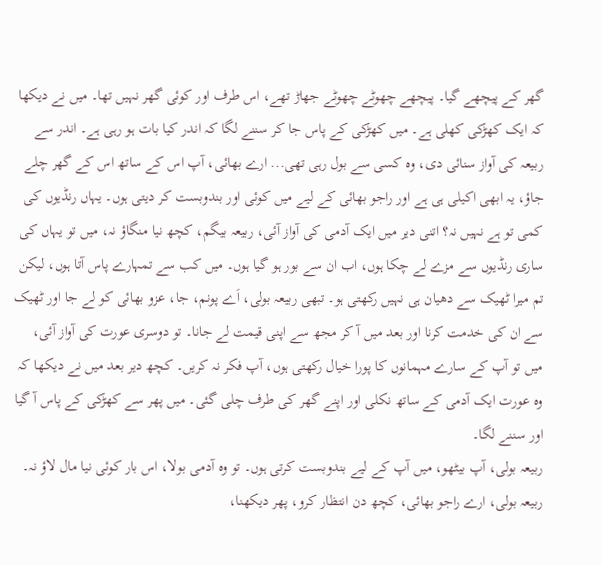گھر کے پیچھے گیا۔ پیچھے چھوٹے چھوٹے جھاڑ تھے، اس طرف اور کوئی گھر نہیں تھا۔ میں نے دیکھا کہ ایک کھڑکی کھلی ہے۔ میں کھڑکی کے پاس جا کر سننے لگا کہ اندر کیا بات ہو رہی ہے۔ اندر سے ربیعہ کی آواز سنائی دی، وہ کسی سے بول رہی تھی... ارے بھائی، آپ اس کے ساتھ اس کے گھر چلے جاؤ، یہ ابھی اکیلی ہی ہے اور راجو بھائی کے لیے میں کوئی اور بندوبست کر دیتی ہوں۔ یہاں رنڈیوں کی کمی تو ہے نہیں نہ؟ اتنی دیر میں ایک آدمی کی آواز آئی، ربیعہ بیگم، کچھ نیا منگاؤ نہ، میں تو یہاں کی ساری رنڈیوں سے مزے لے چکا ہوں، اب ان سے بور ہو گیا ہوں۔ میں کب سے تمہارے پاس آتا ہوں، لیکن تم میرا ٹھیک سے دھیان ہی نہیں رکھتی ہو۔ تبھی ربیعہ بولی، اَے پونم، جا، عزو بھائی کو لے جا اور ٹھیک سے ان کی خدمت کرنا اور بعد میں آ کر مجھ سے اپنی قیمت لے جانا۔ تو دوسری عورت کی آواز آئی، میں تو آپ کے سارے مہمانوں کا پورا خیال رکھتی ہوں، آپ فکر نہ کریں۔ کچھ دیر بعد میں نے دیکھا کہ وہ عورت ایک آدمی کے ساتھ نکلی اور اپنے گھر کی طرف چلی گئی۔ میں پھر سے کھڑکی کے پاس آ گیا اور سننے لگا۔
ربیعہ بولی، آپ بیٹھو، میں آپ کے لیے بندوبست کرتی ہوں۔ تو وہ آدمی بولا، اس بار کوئی نیا مال لاؤ نہ۔ ربیعہ بولی، ارے راجو بھائی، کچھ دن انتظار کرو، پھر دیکھنا،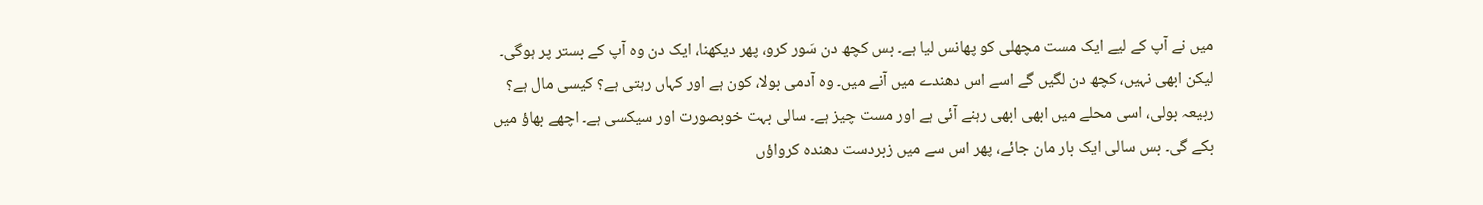میں نے آپ کے لیے ایک مست مچھلی کو پھانس لیا ہے۔ بس کچھ دن سَور کرو، پھر دیکھنا، ایک دن وہ آپ کے بستر پر ہوگی۔ لیکن ابھی نہیں، کچھ دن لگیں گے اسے اس دھندے میں آنے میں۔ وہ آدمی بولا، کون ہے اور کہاں رہتی ہے؟ کیسی مال ہے؟ ربیعہ بولی، اسی محلے میں ابھی ابھی رہنے آئی ہے اور مست چیز ہے۔ سالی بہت خوبصورت اور سیکسی ہے۔ اچھے بھاؤ میں بکے گی۔ بس سالی ایک بار مان جائے، پھر اس سے میں زبردست دھندہ کرواؤں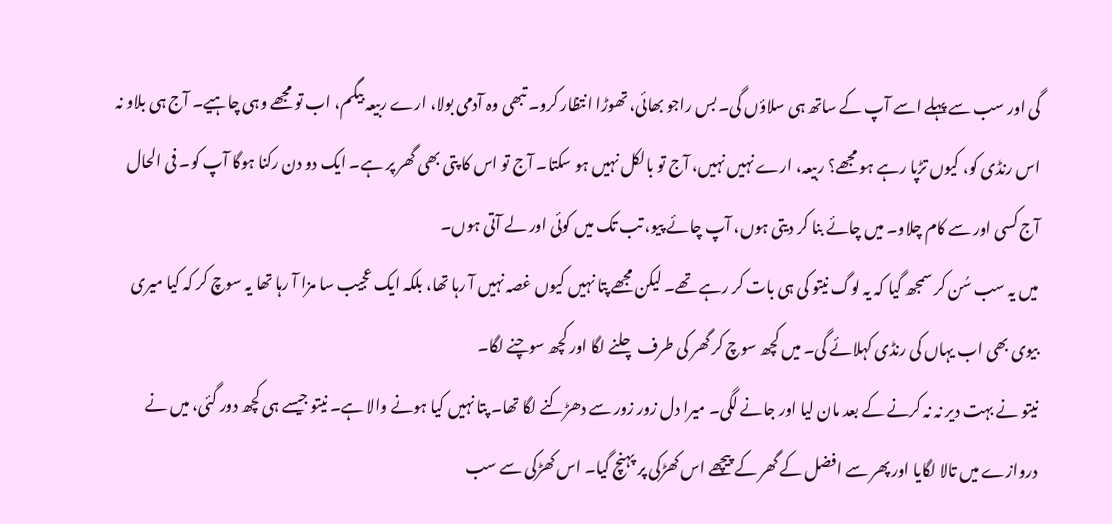گی اور سب سے پہلے اسے آپ کے ساتھ ہی سلاؤں گی۔ بس راجو بھائی، تھوڑا انتظار کرو۔ تبھی وہ آدمی بولا، ارے ربیعہ بیگم، اب تو مجھے وہی چاہیے۔ آج ہی بلاو نہ اس رنڈی کو، کیوں تڑپا رہے ہو مجھے؟ ربیعہ، ارے نہیں نہیں، آج تو بالکل نہیں ہو سکتا۔ آج تو اس کا پتی بھی گھر پر ہے۔ ایک دو دن رکنا ہوگا آپ کو۔ فی الحال آج کسی اور سے کام چلاو۔ میں چائے بنا کر دیتی ہوں، آپ چائے پیو، تب تک میں کوئی اور لے آتی ہوں۔
میں یہ سب سُن کر سمجھ گیا کہ یہ لوگ نیتو کی ہی بات کر رہے تھے۔ لیکن مجھے پتا نہیں کیوں غصہ نہیں آ رہا تھا، بلکہ ایک عجیب سا مزا آ رہا تھا یہ سوچ کر کہ کیا میری بیوی بھی اب یہاں کی رنڈی کہلائے گی۔ میں کچھ سوچ کر گھر کی طرف چلنے لگا اور کچھ سوچنے لگا۔
نیتو نے بہت دیر نہ نہ کرنے کے بعد مان لیا اور جانے لگی۔ میرا دل زور زور سے دھڑکنے لگا تھا۔ پتا نہیں کیا ہونے والا ہے۔ نیتو جیسے ہی کچھ دور گئی، میں نے دروازے میں تالا لگایا اور پھر سے افضل کے گھر کے پیچھے اس کھڑکی پر پہنچ گیا۔ اس کھڑکی سے سب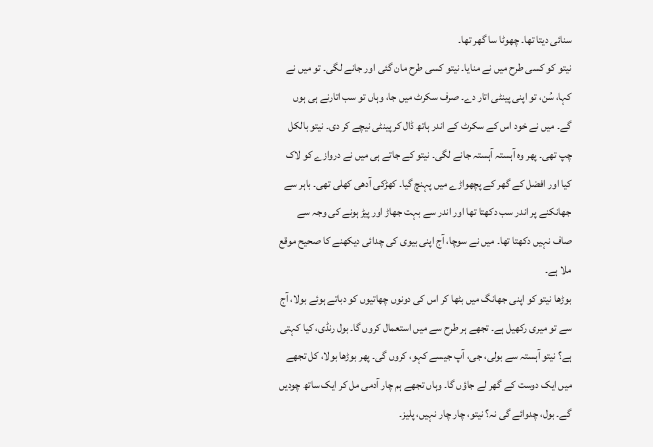سنائی دیتا تھا۔ چھوٹا سا گھر تھا۔
نیتو کو کسی طرح میں نے منایا۔ نیتو کسی طرح مان گئی اور جانے لگی۔ تو میں نے کہا، سُن، تو اپنی پینٹی اتار دے۔ صرف سکرٹ میں جا، وہاں تو سب اتارنے ہی ہوں گے۔ میں نے خود اس کے سکرٹ کے اندر ہاتھ ڈال کر پینٹی نیچے کر دی۔ نیتو بالکل چپ تھی۔ پھر وہ آہستہ آہستہ جانے لگی۔ نیتو کے جاتے ہی میں نے دروازے کو لاک کیا اور افضل کے گھر کے پچھواڑے میں پہنچ گیا۔ کھڑکی آدھی کھلی تھی۔ باہر سے جھانکنے پر اندر سب دکھتا تھا اور اندر سے بہت جھاڑ اور پیڑ ہونے کی وجہ سے صاف نہیں دکھتا تھا۔ میں نے سوچا، آج اپنی بیوی کی چدائی دیکھنے کا صحیح موقع ملا ہے۔
بوڑھا نیتو کو اپنی جھانگ میں بٹھا کر اس کی دونوں چھاتیوں کو دباتے ہوئے بولا، آج سے تو میری رکھیل ہے۔ تجھے ہر طرح سے میں استعمال کروں گا۔ بول رنڈی، کیا کہتی ہے؟ نیتو آہستہ سے بولی، جی، آپ جیسے کہو، کروں گی۔ پھر بوڑھا بولا، کل تجھے میں ایک دوست کے گھر لے جاؤں گا۔ وہاں تجھے ہم چار آدمی مل کر ایک ساتھ چودیں گے۔ بول، چدوائے گی نہ؟ نیتو، چار چار نہیں، پلیز۔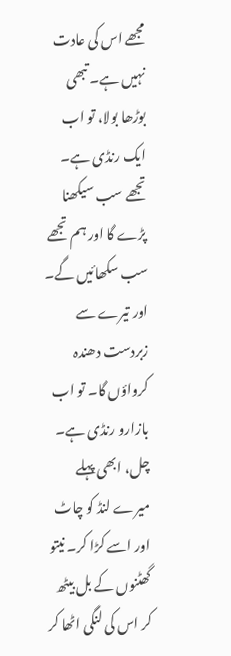مجھے اس کی عادت نہیں ہے۔ تبھی بوڑھا بولا، تو اب ایک رنڈی ہے۔ تجھے سب سیکھنا پڑے گا اور ہم تجھے سب سکھائیں گے۔ اور تیرے سے زبردست دھندہ کرواؤں گا۔ تو اب بازارو رنڈی ہے۔ چل، ابھی پہلے میرے لنڈ کو چاٹ اور اسے کڑا کر۔ نیتو گھٹنوں کے بل بیٹھ کر اس کی لنگی اٹھا کر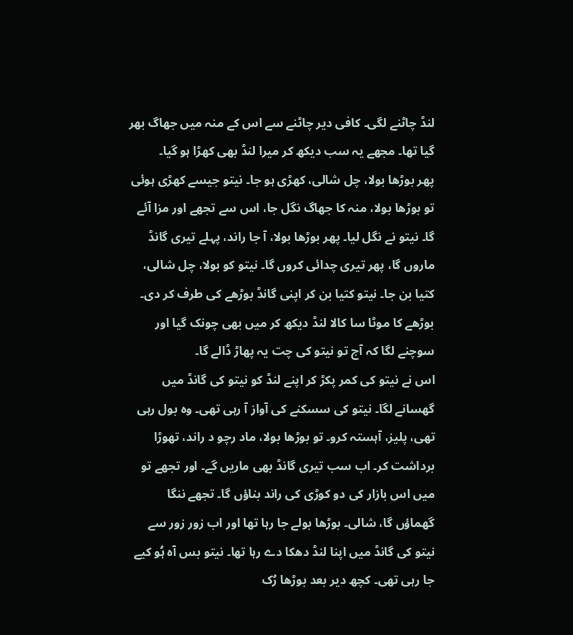لنڈ چاٹنے لگی۔ کافی دیر چاٹنے سے اس کے منہ میں جھاگ بھر گیا تھا۔ مجھے یہ سب دیکھ کر میرا لنڈ بھی کھڑا ہو گیا۔
پھر بوڑھا بولا، چل شالی، کھڑی ہو جا۔ نیتو جیسے کھڑی ہوئی تو بوڑھا بولا، منہ کا جھاگ نگل جا، اس سے تجھے اور مزا آئے گا۔ نیتو نے نگل لیا۔ پھر بوڑھا بولا، آ جا راند، پہلے تیری گانڈ ماروں گا، پھر تیری چدائی کروں گا۔ نیتو کو بولا، چل شالی، کتیا بن جا۔ نیتو کتیا بن کر اپنی گانڈ بوڑھے کی طرف کر دی۔ بوڑھے کا موٹا سا کالا لنڈ دیکھ کر میں بھی چونک گیا اور سوچنے لگا کہ آج تو نیتو کی چت یہ پھاڑ ڈالے گا۔
اس نے نیتو کی کمر پکڑ کر اپنے لنڈ کو نیتو کی گانڈ میں گھسانے لگا۔ نیتو کی سسکنے کی آواز آ رہی تھی۔ وہ بول رہی تھی، پلیز، آہستہ کرو۔ تو بوڑھا بولا، ماد رچو د راند، تھوڑا برداشت کر۔ اب سب تیری گانڈ بھی ماریں گے۔ اور تجھے تو میں اس بازار کی دو کوڑی کی راند بناؤں گا۔ تجھے ننگا گھماؤں گا، شالی۔ بوڑھا بولے جا رہا تھا اور اب زور زور سے نیتو کی گانڈ میں اپنا لنڈ دھکا دے رہا تھا۔ نیتو بس آہ ہُو کیے جا رہی تھی۔ کچھ دیر بعد بوڑھا رُک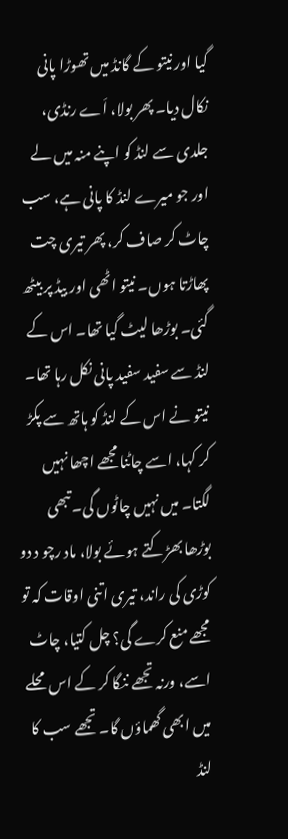گیا اور نیتو کے گانڈ میں تھوڑا پانی نکال دیا۔ پھر بولا، اَے رنڈی، جلدی سے لنڈ کو اپنے منہ میں لے اور جو میرے لنڈ کا پانی ہے، سب چاٹ کر صاف کر، پھر تیری چت پھاڑتا ہوں۔ نیتو اٹھی اور بیڈ پر بیٹھ گئی۔ بوڑھا لیٹ گیا تھا۔ اس کے لنڈ سے سفید سفید پانی نکل رہا تھا۔ نیتو نے اس کے لنڈ کو ہاتھ سے پکڑ کر کہا، اسے چاٹنا مجھے اچھا نہیں لگتا۔ میں نہیں چاٹوں گی۔ تبھی بوڑھا بھڑکتے ہوئے بولا، ماد رچو د دو کوڑی کی راند، تیری اتنی اوقات کہ تو مجھے منع کرے گی؟ چل کتیا، چاٹ اسے، ورنہ تجھے ننگا کر کے اس محلے میں ابھی گھماؤں گا۔ تجھے سب کا لنڈ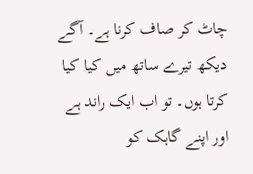چاٹ کر صاف کرنا ہے۔ آگے دیکھ تیرے ساتھ میں کیا کیا کرتا ہوں۔ تو اب ایک راند ہے اور اپنے گاہک کو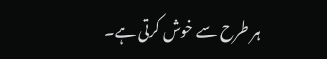ہر طرح سے خوش کرتی ہے۔